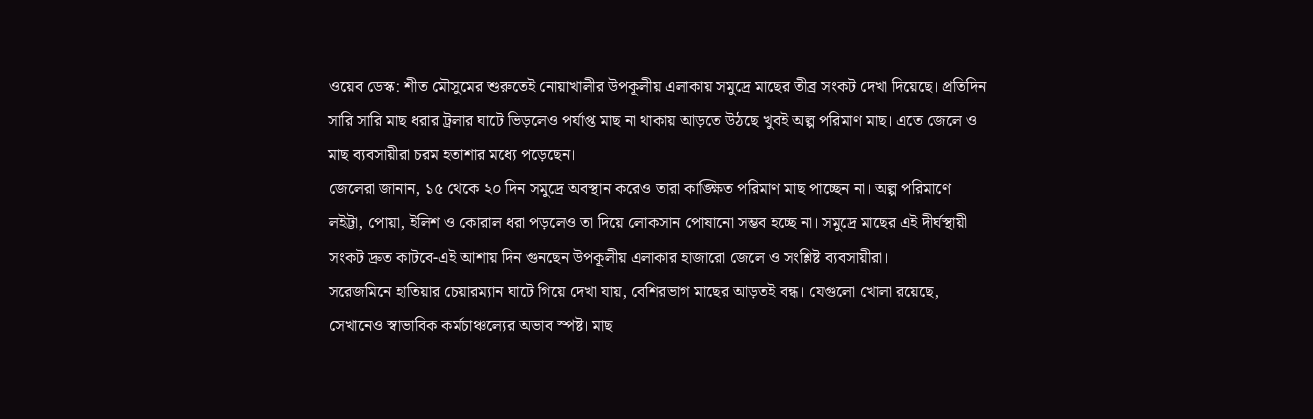ওয়েব ডেস্ক: শীত মৌসুমের শুরুতেই নোয়াখালীর উপকূলীয় এলাকায় সমুদ্রে মাছের তীব্র সংকট দেখা দিয়েছে। প্রতিদিন সারি সারি মাছ ধরার ট্রলার ঘাটে ভিড়লেও পর্যাপ্ত মাছ না থাকায় আড়তে উঠছে খুবই অল্প পরিমাণ মাছ। এতে জেলে ও মাছ ব্যবসায়ীরা চরম হতাশার মধ্যে পড়েছেন।
জেলেরা জানান, ১৫ থেকে ২০ দিন সমুদ্রে অবস্থান করেও তারা কাঙ্ক্ষিত পরিমাণ মাছ পাচ্ছেন না। অল্প পরিমাণে লইট্টা, পোয়া, ইলিশ ও কোরাল ধরা পড়লেও তা দিয়ে লোকসান পোষানো সম্ভব হচ্ছে না। সমুদ্রে মাছের এই দীর্ঘস্থায়ী সংকট দ্রুত কাটবে-এই আশায় দিন গুনছেন উপকূলীয় এলাকার হাজারো জেলে ও সংশ্লিষ্ট ব্যবসায়ীরা।
সরেজমিনে হাতিয়ার চেয়ারম্যান ঘাটে গিয়ে দেখা যায়, বেশিরভাগ মাছের আড়তই বন্ধ। যেগুলো খোলা রয়েছে, সেখানেও স্বাভাবিক কর্মচাঞ্চল্যের অভাব স্পষ্ট। মাছ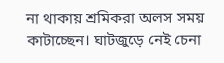না থাকায় শ্রমিকরা অলস সময় কাটাচ্ছেন। ঘাটজুড়ে নেই চেনা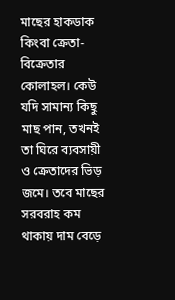মাছের হাকডাক কিংবা ক্রেতা-বিক্রেতার কোলাহল। কেউ যদি সামান্য কিছু মাছ পান, তখনই তা ঘিরে ব্যবসায়ী ও ক্রেতাদের ভিড় জমে। তবে মাছের সরবরাহ কম থাকায় দাম বেড়ে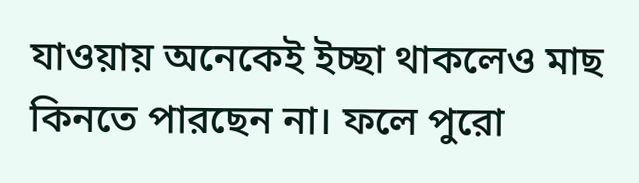যাওয়ায় অনেকেই ইচ্ছা থাকলেও মাছ কিনতে পারছেন না। ফলে পুরো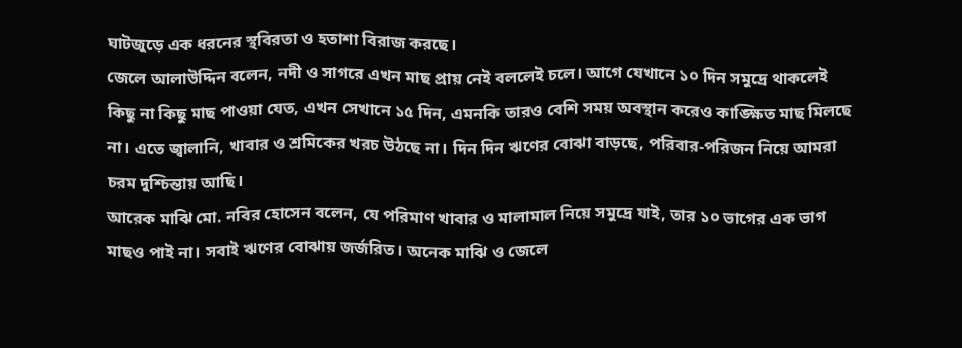ঘাটজুড়ে এক ধরনের স্থবিরতা ও হতাশা বিরাজ করছে।
জেলে আলাউদ্দিন বলেন, নদী ও সাগরে এখন মাছ প্রায় নেই বললেই চলে। আগে যেখানে ১০ দিন সমুদ্রে থাকলেই কিছু না কিছু মাছ পাওয়া যেত, এখন সেখানে ১৫ দিন, এমনকি তারও বেশি সময় অবস্থান করেও কাঙ্ক্ষিত মাছ মিলছে না। এতে জ্বালানি, খাবার ও শ্রমিকের খরচ উঠছে না। দিন দিন ঋণের বোঝা বাড়ছে, পরিবার-পরিজন নিয়ে আমরা চরম দুশ্চিন্তায় আছি।
আরেক মাঝি মো. নবির হোসেন বলেন, যে পরিমাণ খাবার ও মালামাল নিয়ে সমুদ্রে যাই, তার ১০ ভাগের এক ভাগ মাছও পাই না। সবাই ঋণের বোঝায় জর্জরিত। অনেক মাঝি ও জেলে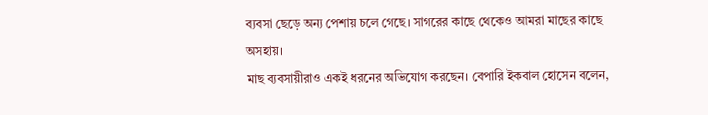ব্যবসা ছেড়ে অন্য পেশায় চলে গেছে। সাগরের কাছে থেকেও আমরা মাছের কাছে অসহায়।
মাছ ব্যবসায়ীরাও একই ধরনের অভিযোগ করছেন। বেপারি ইকবাল হোসেন বলেন,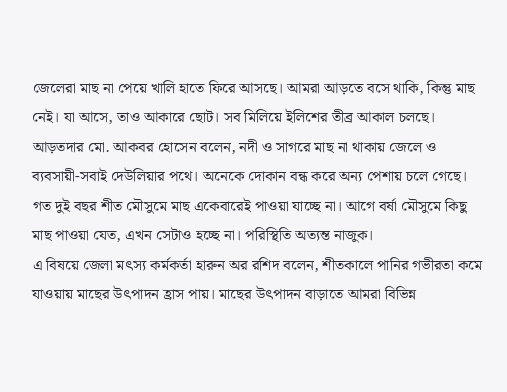জেলেরা মাছ না পেয়ে খালি হাতে ফিরে আসছে। আমরা আড়তে বসে থাকি, কিন্তু মাছ নেই। যা আসে, তাও আকারে ছোট। সব মিলিয়ে ইলিশের তীব্র আকাল চলছে।
আড়তদার মো. আকবর হোসেন বলেন, নদী ও সাগরে মাছ না থাকায় জেলে ও ব্যবসায়ী-সবাই দেউলিয়ার পথে। অনেকে দোকান বন্ধ করে অন্য পেশায় চলে গেছে। গত দুই বছর শীত মৌসুমে মাছ একেবারেই পাওয়া যাচ্ছে না। আগে বর্ষা মৌসুমে কিছু মাছ পাওয়া যেত, এখন সেটাও হচ্ছে না। পরিস্থিতি অত্যন্ত নাজুক।
এ বিষয়ে জেলা মৎস্য কর্মকর্তা হারুন অর রশিদ বলেন, শীতকালে পানির গভীরতা কমে যাওয়ায় মাছের উৎপাদন হ্রাস পায়। মাছের উৎপাদন বাড়াতে আমরা বিভিন্ন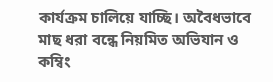কার্যক্রম চালিয়ে যাচ্ছি। অবৈধভাবে মাছ ধরা বন্ধে নিয়মিত অভিযান ও কম্বিং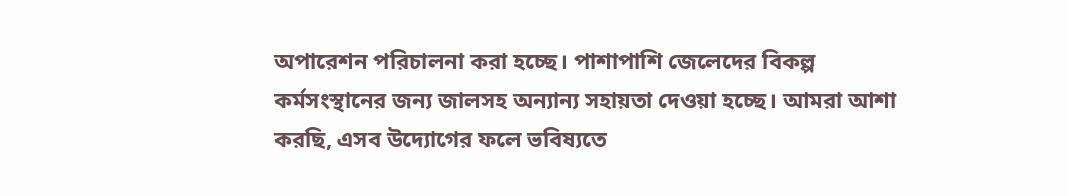অপারেশন পরিচালনা করা হচ্ছে। পাশাপাশি জেলেদের বিকল্প কর্মসংস্থানের জন্য জালসহ অন্যান্য সহায়তা দেওয়া হচ্ছে। আমরা আশা করছি, এসব উদ্যোগের ফলে ভবিষ্যতে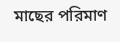মাছের পরিমাণ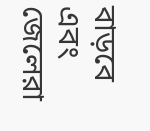বাড়বে এবং জেলেরা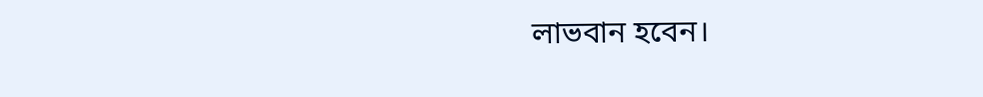লাভবান হবেন।